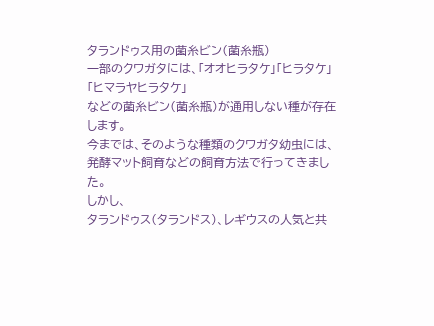タランドゥス用の菌糸ビン(菌糸瓶)
一部のクワガタには、「オオヒラタケ」「ヒラタケ」「ヒマラヤヒラタケ」
などの菌糸ビン(菌糸瓶)が通用しない種が存在します。
今までは、そのような種類のクワガタ幼虫には、
発酵マット飼育などの飼育方法で行ってきました。
しかし、
タランドゥス(タランドス)、レギウスの人気と共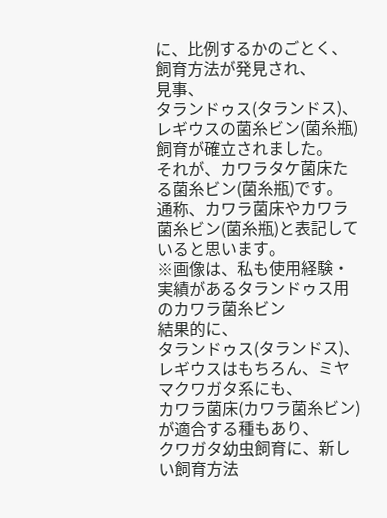に、比例するかのごとく、
飼育方法が発見され、
見事、
タランドゥス(タランドス)、レギウスの菌糸ビン(菌糸瓶)飼育が確立されました。
それが、カワラタケ菌床たる菌糸ビン(菌糸瓶)です。
通称、カワラ菌床やカワラ菌糸ビン(菌糸瓶)と表記していると思います。
※画像は、私も使用経験・実績があるタランドゥス用のカワラ菌糸ビン
結果的に、
タランドゥス(タランドス)、レギウスはもちろん、ミヤマクワガタ系にも、
カワラ菌床(カワラ菌糸ビン)が適合する種もあり、
クワガタ幼虫飼育に、新しい飼育方法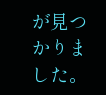が見つかりました。